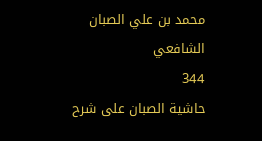محمد بن علي الصبان الشافعي
344
حاشية الصبان على شرح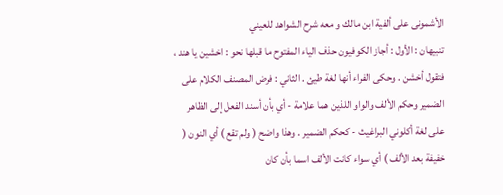الأشمونى على ألفية ابن مالك و معه شرح الشواهد للعيني
تنبيهان : الأول : أجاز الكوفيون حذف الياء المفتوح ما قبلها نحو : اخشين يا هند ، فتقول أخشن . وحكى الفراء أنها لغة طيئ . الثاني : فرض المصنف الكلام على الضمير وحكم الألف والواو اللذين هما علامة - أي بأن أسند الفعل إلى الظاهر على لغة أكلوني البراغيث - كحكم الضمير . وهذا واضح ( ولم تقع ) أي النون ( خفيفة بعد الألف ) أي سواء كانت الألف اسما بأن كان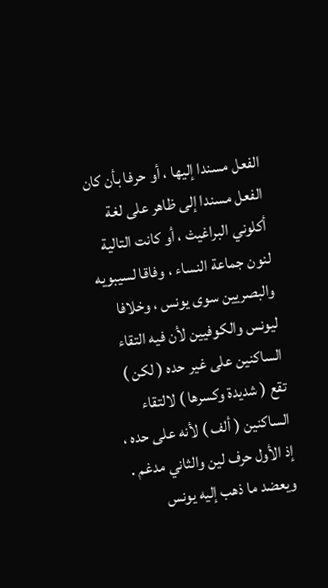الفعل مسندا إليها ، أو حرفا بأن كان الفعل مسندا إلى ظاهر على لغة أكلوني البراغيث ، أو كانت التالية لنون جماعة النساء ، وفاقا لسيبويه والبصريين سوى يونس ، وخلافا ليونس والكوفيين لأن فيه التقاء الساكنين على غير حده ( لكن ) تقع ( شديدة وكسرها ) لالتقاء الساكنين ( ألف ) لأنه على حده ، إذ الأول حرف لين والثاني مدغم . ويعضد ما ذهب إليه يونس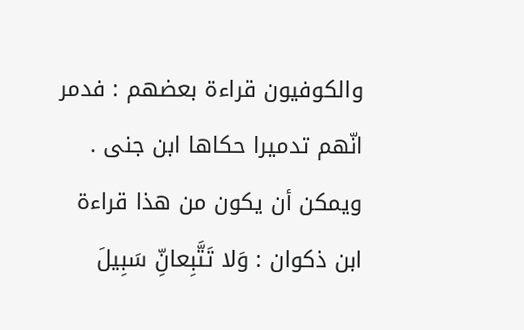والكوفيون قراءة بعضهم : فدمر انّهم تدميرا حكاها ابن جنى . ويمكن أن يكون من هذا قراءة ابن ذكوان : وَلا تَتَّبِعانِّ سَبِيلَ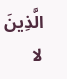الَّذِينَ لا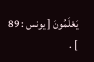يَعْلَمُونَ [ يونس : 89 ] .